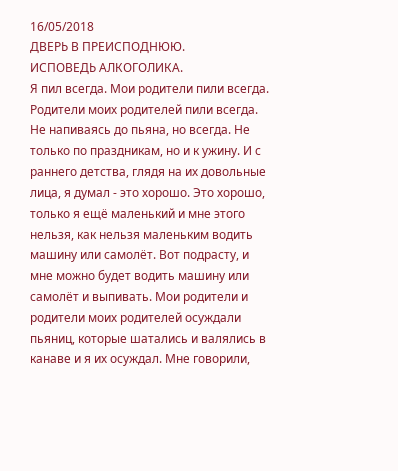16/05/2018
ДВЕРЬ В ПРЕИСПОДНЮЮ.
ИСПОВЕДЬ АЛКОГОЛИКА.
Я пил всегда. Мои родители пили всегда. Родители моих родителей пили всегда. Не напиваясь до пьяна, но всегда. Не только по праздникам, но и к ужину. И с раннего детства, глядя на их довольные лица, я думал - это хорошо. Это хорошо, только я ещё маленький и мне этого нельзя, как нельзя маленьким водить машину или самолёт. Вот подрасту, и мне можно будет водить машину или самолёт и выпивать. Мои родители и родители моих родителей осуждали пьяниц, которые шатались и валялись в канаве и я их осуждал. Мне говорили,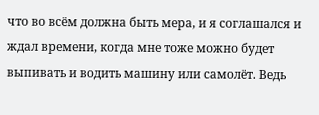что во всём должна быть мера, и я соглашался и ждал времени, когда мне тоже можно будет выпивать и водить машину или самолёт. Ведь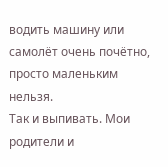водить машину или самолёт очень почётно, просто маленьким нельзя.
Так и выпивать. Мои родители и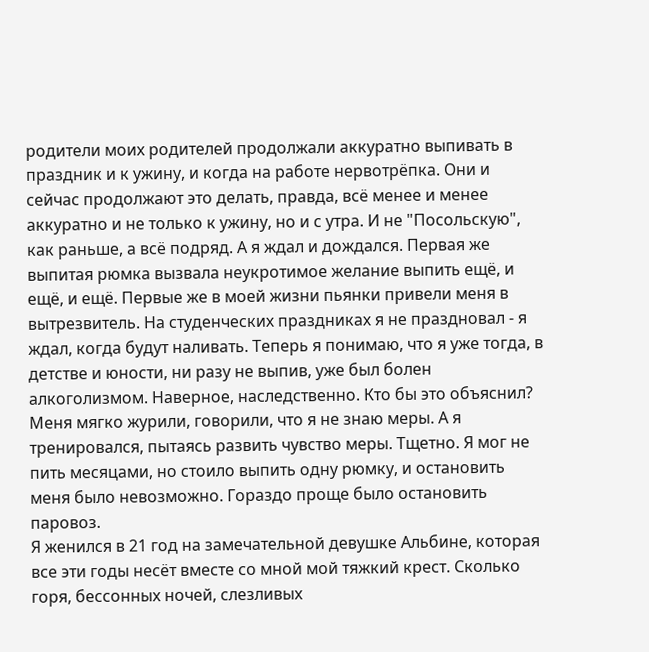родители моих родителей продолжали аккуратно выпивать в праздник и к ужину, и когда на работе нервотрёпка. Они и сейчас продолжают это делать, правда, всё менее и менее аккуратно и не только к ужину, но и с утра. И не "Посольскую", как раньше, а всё подряд. А я ждал и дождался. Первая же выпитая рюмка вызвала неукротимое желание выпить ещё, и ещё, и ещё. Первые же в моей жизни пьянки привели меня в вытрезвитель. На студенческих праздниках я не праздновал - я ждал, когда будут наливать. Теперь я понимаю, что я уже тогда, в детстве и юности, ни разу не выпив, уже был болен алкоголизмом. Наверное, наследственно. Кто бы это объяснил? Меня мягко журили, говорили, что я не знаю меры. А я тренировался, пытаясь развить чувство меры. Тщетно. Я мог не пить месяцами, но стоило выпить одну рюмку, и остановить меня было невозможно. Гораздо проще было остановить паровоз.
Я женился в 21 год на замечательной девушке Альбине, которая все эти годы несёт вместе со мной мой тяжкий крест. Сколько горя, бессонных ночей, слезливых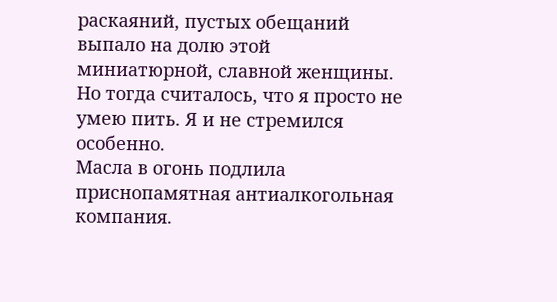раскаяний, пустых обещаний выпало на долю этой миниатюрной, славной женщины. Но тогда считалось, что я просто не умею пить. Я и не стремился особенно.
Масла в огонь подлила приснопамятная антиалкогольная компания.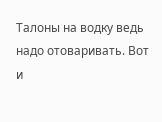Талоны на водку ведь надо отоваривать. Вот и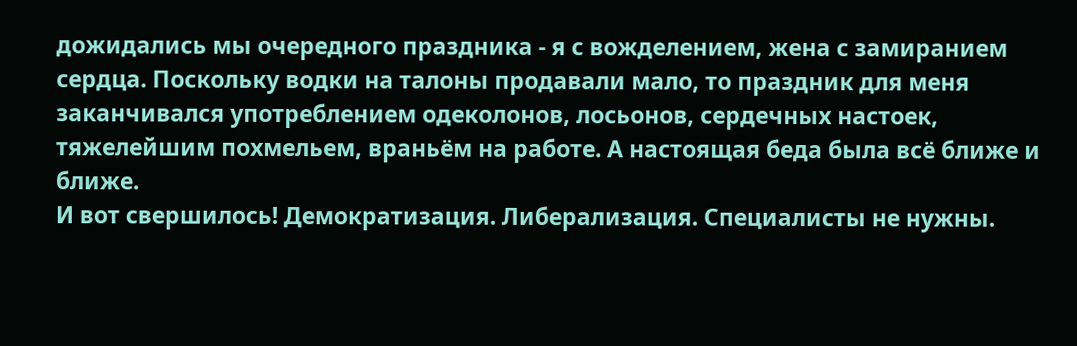дожидались мы очередного праздника - я с вожделением, жена с замиранием сердца. Поскольку водки на талоны продавали мало, то праздник для меня заканчивался употреблением одеколонов, лосьонов, сердечных настоек, тяжелейшим похмельем, враньём на работе. А настоящая беда была всё ближе и ближе.
И вот свершилось! Демократизация. Либерализация. Специалисты не нужны.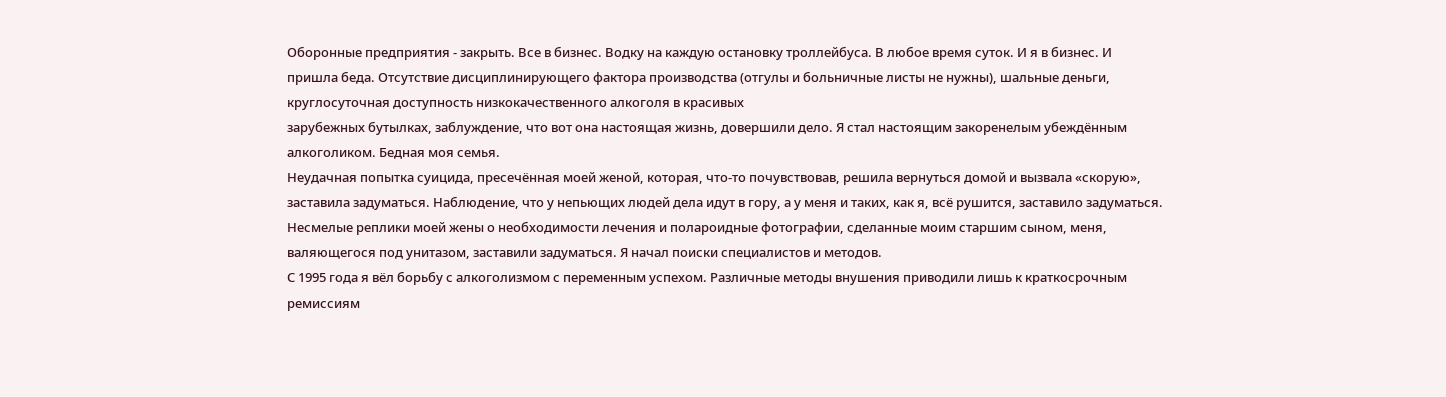Оборонные предприятия - закрыть. Все в бизнес. Водку на каждую остановку троллейбуса. В любое время суток. И я в бизнес. И пришла беда. Отсутствие дисциплинирующего фактора производства (отгулы и больничные листы не нужны), шальные деньги, круглосуточная доступность низкокачественного алкоголя в красивых
зарубежных бутылках, заблуждение, что вот она настоящая жизнь, довершили дело. Я стал настоящим закоренелым убеждённым алкоголиком. Бедная моя семья.
Неудачная попытка суицида, пресечённая моей женой, которая, что-то почувствовав, решила вернуться домой и вызвала «скорую», заставила задуматься. Наблюдение, что у непьющих людей дела идут в гору, а у меня и таких, как я, всё рушится, заставило задуматься. Несмелые реплики моей жены о необходимости лечения и полароидные фотографии, сделанные моим старшим сыном, меня, валяющегося под унитазом, заставили задуматься. Я начал поиски специалистов и методов.
С 1995 года я вёл борьбу с алкоголизмом с переменным успехом. Различные методы внушения приводили лишь к краткосрочным ремиссиям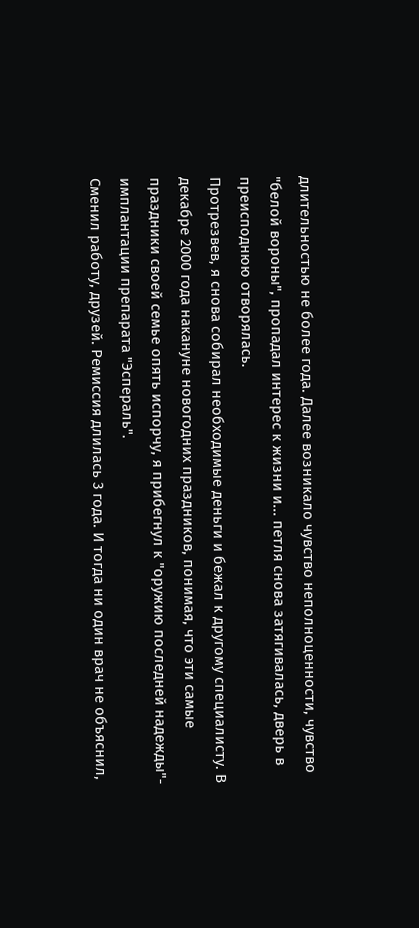длительностью не более года. Далее возникало чувство неполноценности, чувство "белой вороны", пропадал интерес к жизни и... петля снова затягивалась, дверь в преисподнюю отворялась.
Протрезвев, я снова собирал необходимые деньги и бежал к другому специалисту. В декабре 2000 года накануне новогодних праздников, понимая, что эти самые праздники своей семье опять испорчу, я прибегнул к "оружию последней надежды"- имплантации препарата "Эспераль".
Сменил работу, друзей. Ремиссия длилась 3 года. И тогда ни один врач не объяснил,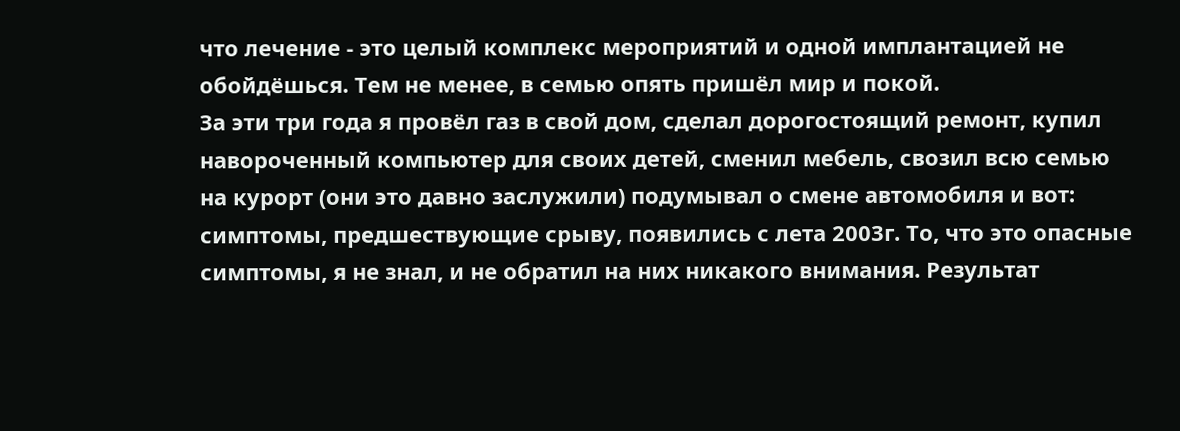что лечение - это целый комплекс мероприятий и одной имплантацией не обойдёшься. Тем не менее, в семью опять пришёл мир и покой.
За эти три года я провёл газ в свой дом, сделал дорогостоящий ремонт, купил навороченный компьютер для своих детей, сменил мебель, свозил всю семью на курорт (они это давно заслужили) подумывал о смене автомобиля и вот: симптомы, предшествующие срыву, появились с лета 2003г. То, что это опасные симптомы, я не знал, и не обратил на них никакого внимания. Результат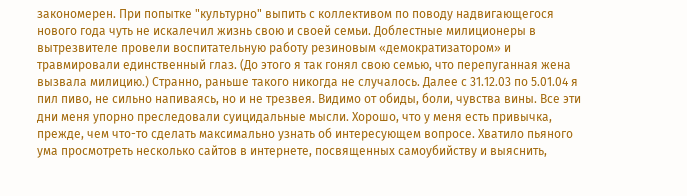закономерен. При попытке "культурно" выпить с коллективом по поводу надвигающегося нового года чуть не искалечил жизнь свою и своей семьи. Доблестные милиционеры в вытрезвителе провели воспитательную работу резиновым «демократизатором» и травмировали единственный глаз. (До этого я так гонял свою семью, что перепуганная жена вызвала милицию.) Странно, раньше такого никогда не случалось. Далее с 31.12.03 по 5.01.04 я пил пиво, не сильно напиваясь, но и не трезвея. Видимо от обиды, боли, чувства вины. Все эти дни меня упорно преследовали суицидальные мысли. Хорошо, что у меня есть привычка, прежде, чем что-то сделать максимально узнать об интересующем вопросе. Хватило пьяного ума просмотреть несколько сайтов в интернете, посвященных самоубийству и выяснить,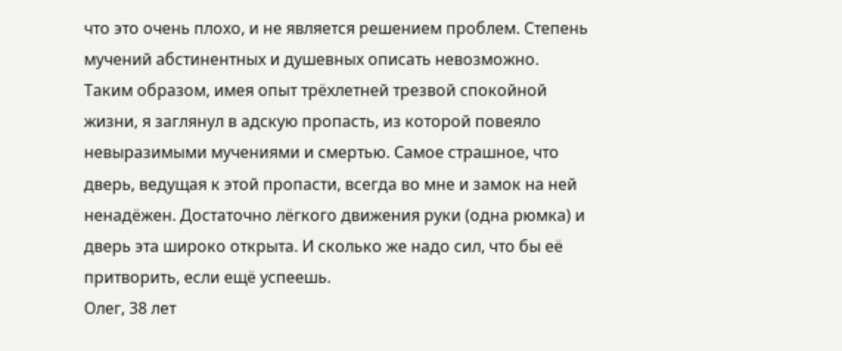что это очень плохо, и не является решением проблем. Степень мучений абстинентных и душевных описать невозможно.
Таким образом, имея опыт трёхлетней трезвой спокойной жизни, я заглянул в адскую пропасть, из которой повеяло невыразимыми мучениями и смертью. Самое страшное, что дверь, ведущая к этой пропасти, всегда во мне и замок на ней ненадёжен. Достаточно лёгкого движения руки (одна рюмка) и дверь эта широко открыта. И сколько же надо сил, что бы её притворить, если ещё успеешь.
Олег, 38 лет